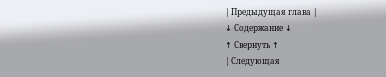| Предыдущая глава |
↓ Содержание ↓
↑ Свернуть ↑
| Следующая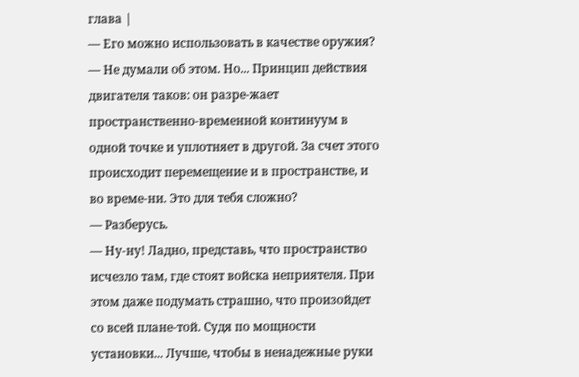глава |
— Его можно использовать в качестве оружия?
— Не думали об этом. Но... Принцип действия двигателя таков: он разре-жает пространственно-временной континуум в одной точке и уплотняет в другой. За счет этого происходит перемещение и в пространстве, и во време-ни. Это для тебя сложно?
— Разберусь.
— Ну-ну! Ладно, представь, что пространство исчезло там, где стоят войска неприятеля. При этом даже подумать страшно, что произойдет со всей плане-той. Судя по мощности установки... Лучше, чтобы в ненадежные руки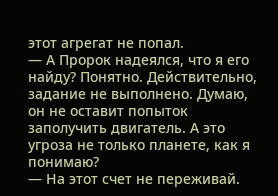этот агрегат не попал.
— А Пророк надеялся, что я его найду? Понятно. Действительно, задание не выполнено. Думаю, он не оставит попыток заполучить двигатель. А это угроза не только планете, как я понимаю?
— На этот счет не переживай.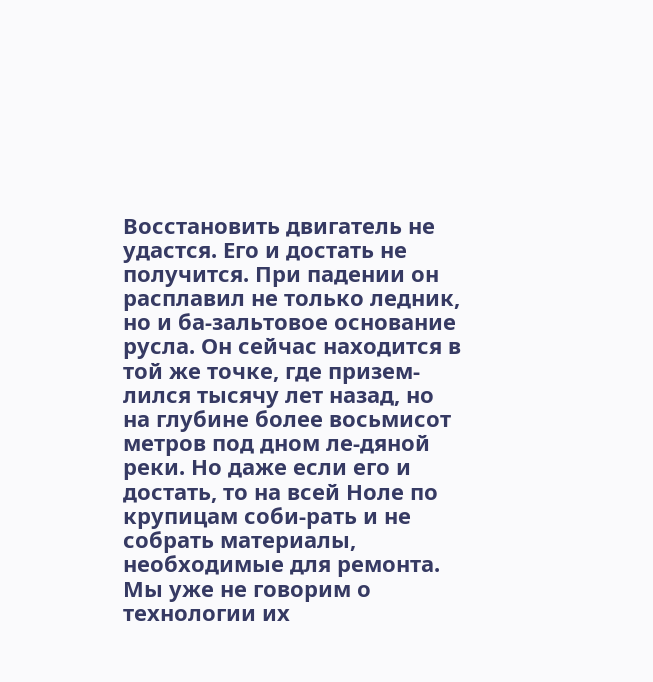Восстановить двигатель не удастся. Его и достать не получится. При падении он расплавил не только ледник, но и ба-зальтовое основание русла. Он сейчас находится в той же точке, где призем-лился тысячу лет назад, но на глубине более восьмисот метров под дном ле-дяной реки. Но даже если его и достать, то на всей Ноле по крупицам соби-рать и не собрать материалы, необходимые для ремонта. Мы уже не говорим о технологии их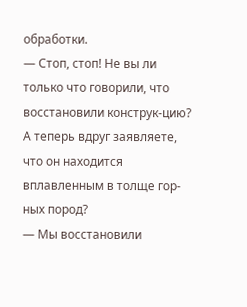обработки.
— Стоп, стоп! Не вы ли только что говорили, что восстановили конструк-цию? А теперь вдруг заявляете, что он находится вплавленным в толще гор-ных пород?
— Мы восстановили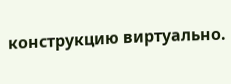конструкцию виртуально.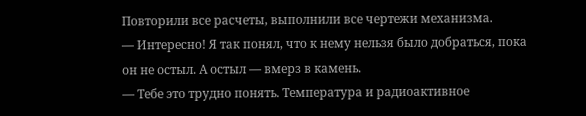Повторили все расчеты, выполнили все чертежи механизма.
— Интересно! Я так понял, что к нему нельзя было добраться, пока он не остыл. А остыл — вмерз в камень.
— Тебе это трудно понять. Температура и радиоактивное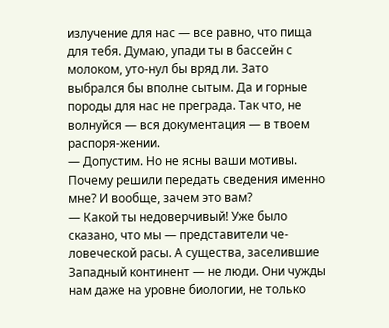излучение для нас — все равно, что пища для тебя. Думаю, упади ты в бассейн с молоком, уто-нул бы вряд ли. Зато выбрался бы вполне сытым. Да и горные породы для нас не преграда. Так что, не волнуйся — вся документация — в твоем распоря-жении.
— Допустим. Но не ясны ваши мотивы. Почему решили передать сведения именно мне? И вообще, зачем это вам?
— Какой ты недоверчивый! Уже было сказано, что мы — представители че-ловеческой расы. А существа, заселившие Западный континент — не люди. Они чужды нам даже на уровне биологии, не только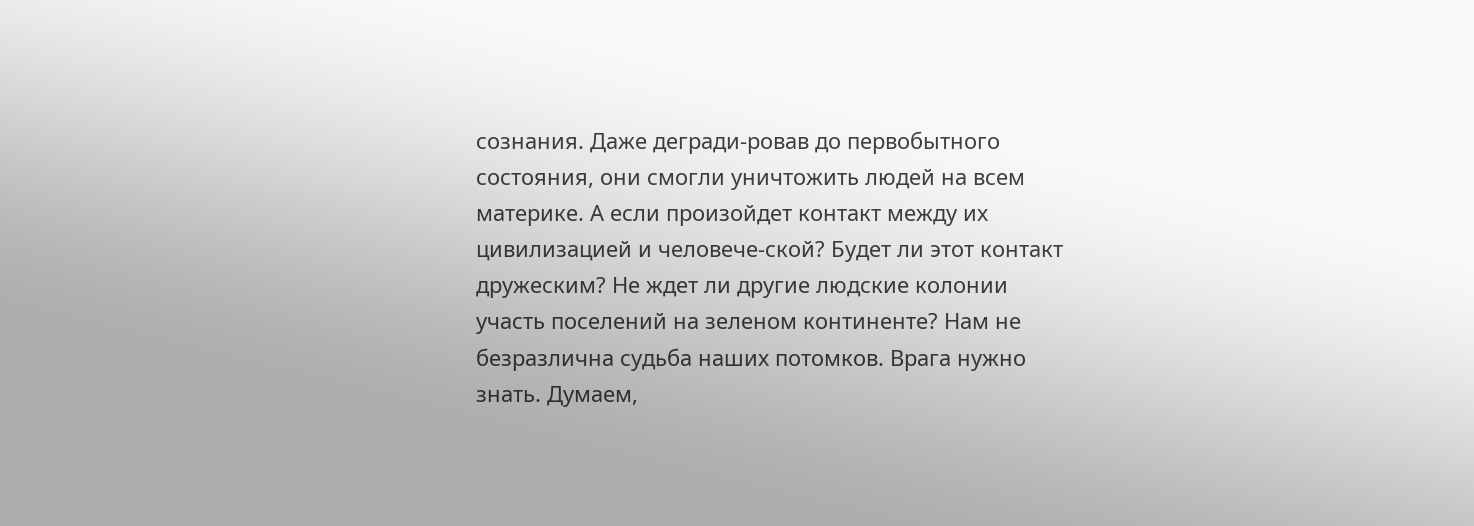сознания. Даже дегради-ровав до первобытного состояния, они смогли уничтожить людей на всем материке. А если произойдет контакт между их цивилизацией и человече-ской? Будет ли этот контакт дружеским? Не ждет ли другие людские колонии участь поселений на зеленом континенте? Нам не безразлична судьба наших потомков. Врага нужно знать. Думаем,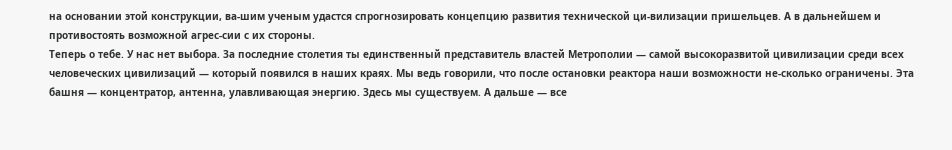на основании этой конструкции, ва-шим ученым удастся спрогнозировать концепцию развития технической ци-вилизации пришельцев. А в дальнейшем и противостоять возможной агрес-сии с их стороны.
Теперь о тебе. У нас нет выбора. За последние столетия ты единственный представитель властей Метрополии — самой высокоразвитой цивилизации среди всех человеческих цивилизаций — который появился в наших краях. Мы ведь говорили, что после остановки реактора наши возможности не-сколько ограничены. Эта башня — концентратор, антенна, улавливающая энергию. Здесь мы существуем. А дальше — все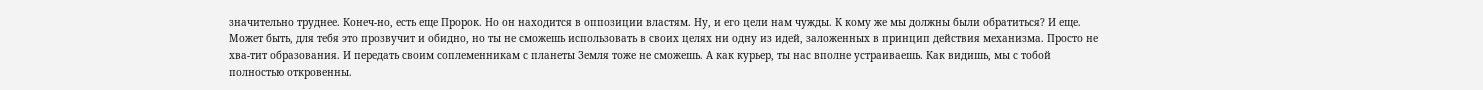значительно труднее. Конеч-но, есть еще Пророк. Но он находится в оппозиции властям. Ну, и его цели нам чужды. К кому же мы должны были обратиться? И еще. Может быть, для тебя это прозвучит и обидно, но ты не сможешь использовать в своих целях ни одну из идей, заложенных в принцип действия механизма. Просто не хва-тит образования. И передать своим соплеменникам с планеты Земля тоже не сможешь. А как курьер, ты нас вполне устраиваешь. Как видишь, мы с тобой полностью откровенны.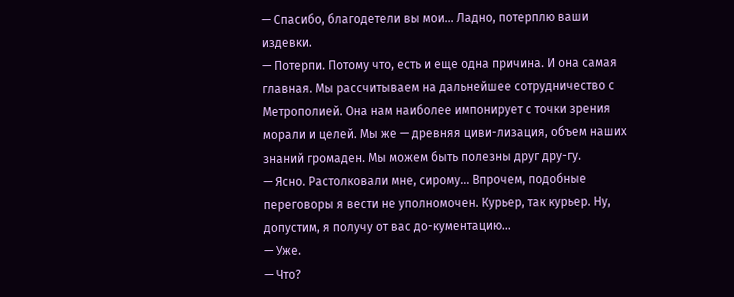— Спасибо, благодетели вы мои... Ладно, потерплю ваши издевки.
— Потерпи. Потому что, есть и еще одна причина. И она самая главная. Мы рассчитываем на дальнейшее сотрудничество с Метрополией. Она нам наиболее импонирует с точки зрения морали и целей. Мы же — древняя циви-лизация, объем наших знаний громаден. Мы можем быть полезны друг дру-гу.
— Ясно. Растолковали мне, сирому... Впрочем, подобные переговоры я вести не уполномочен. Курьер, так курьер. Ну, допустим, я получу от вас до-кументацию...
— Уже.
— Что?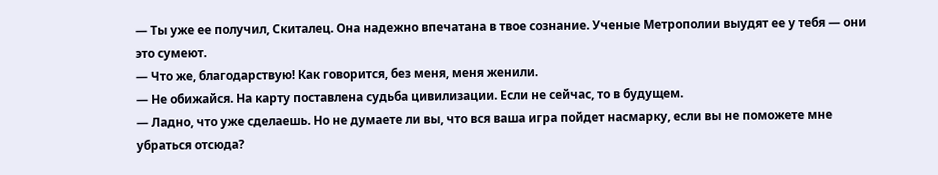— Ты уже ее получил, Скиталец. Она надежно впечатана в твое сознание. Ученые Метрополии выудят ее у тебя — они это сумеют.
— Что же, благодарствую! Как говорится, без меня, меня женили.
— Не обижайся. На карту поставлена судьба цивилизации. Если не сейчас, то в будущем.
— Ладно, что уже сделаешь. Но не думаете ли вы, что вся ваша игра пойдет насмарку, если вы не поможете мне убраться отсюда?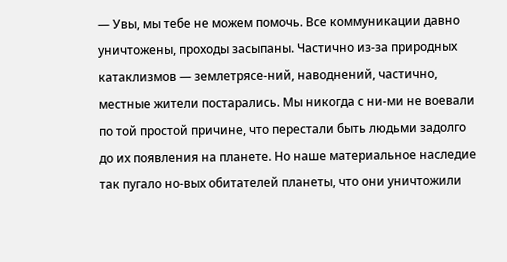— Увы, мы тебе не можем помочь. Все коммуникации давно уничтожены, проходы засыпаны. Частично из-за природных катаклизмов — землетрясе-ний, наводнений, частично, местные жители постарались. Мы никогда с ни-ми не воевали по той простой причине, что перестали быть людьми задолго до их появления на планете. Но наше материальное наследие так пугало но-вых обитателей планеты, что они уничтожили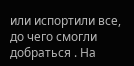или испортили все, до чего смогли добраться . На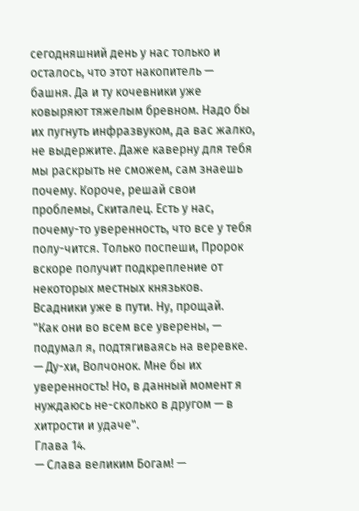сегодняшний день у нас только и осталось, что этот накопитель — башня. Да и ту кочевники уже ковыряют тяжелым бревном. Надо бы их пугнуть инфразвуком, да вас жалко, не выдержите. Даже каверну для тебя мы раскрыть не сможем, сам знаешь почему. Короче, решай свои проблемы, Скиталец. Есть у нас, почему-то уверенность, что все у тебя полу-чится. Только поспеши, Пророк вскоре получит подкрепление от некоторых местных князьков. Всадники уже в пути. Ну, прощай.
"Как они во всем все уверены, — подумал я, подтягиваясь на веревке. — Ду-хи, Волчонок. Мне бы их уверенность! Но, в данный момент я нуждаюсь не-сколько в другом — в хитрости и удаче".
Глава 14.
— Слава великим Богам! —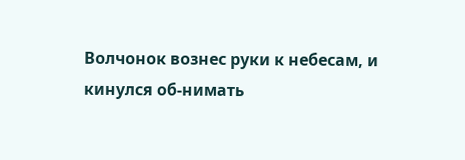Волчонок вознес руки к небесам, и кинулся об-нимать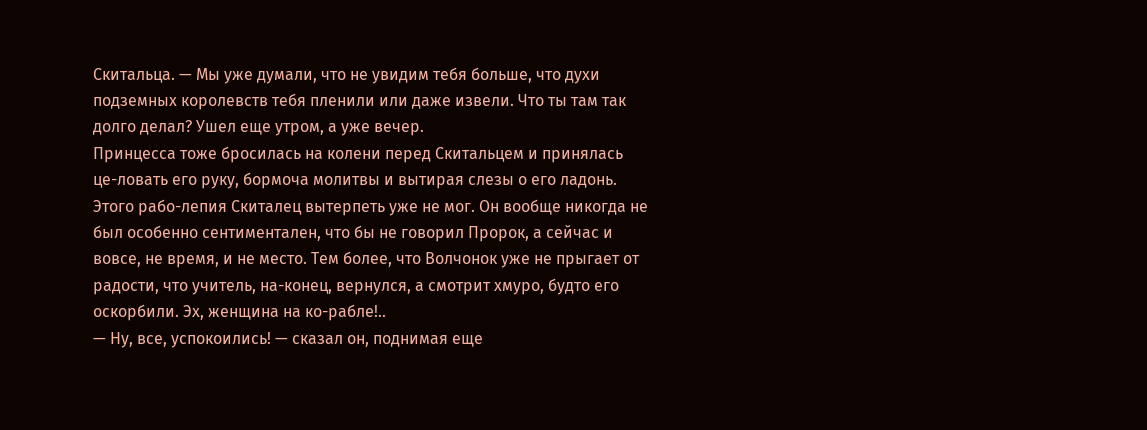Скитальца. — Мы уже думали, что не увидим тебя больше, что духи подземных королевств тебя пленили или даже извели. Что ты там так долго делал? Ушел еще утром, а уже вечер.
Принцесса тоже бросилась на колени перед Скитальцем и принялась це-ловать его руку, бормоча молитвы и вытирая слезы о его ладонь. Этого рабо-лепия Скиталец вытерпеть уже не мог. Он вообще никогда не был особенно сентиментален, что бы не говорил Пророк, а сейчас и вовсе, не время, и не место. Тем более, что Волчонок уже не прыгает от радости, что учитель, на-конец, вернулся, а смотрит хмуро, будто его оскорбили. Эх, женщина на ко-рабле!..
— Ну, все, успокоились! — сказал он, поднимая еще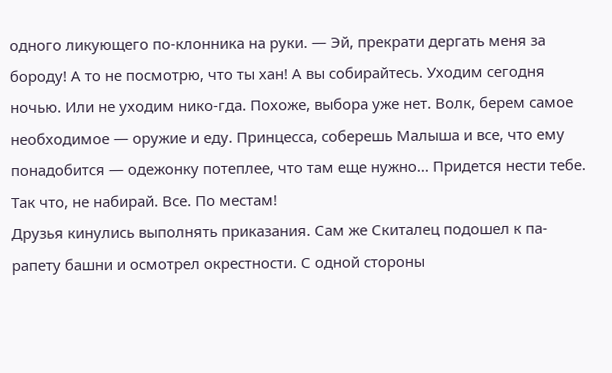одного ликующего по-клонника на руки. — Эй, прекрати дергать меня за бороду! А то не посмотрю, что ты хан! А вы собирайтесь. Уходим сегодня ночью. Или не уходим нико-гда. Похоже, выбора уже нет. Волк, берем самое необходимое — оружие и еду. Принцесса, соберешь Малыша и все, что ему понадобится — одежонку потеплее, что там еще нужно... Придется нести тебе. Так что, не набирай. Все. По местам!
Друзья кинулись выполнять приказания. Сам же Скиталец подошел к па-рапету башни и осмотрел окрестности. С одной стороны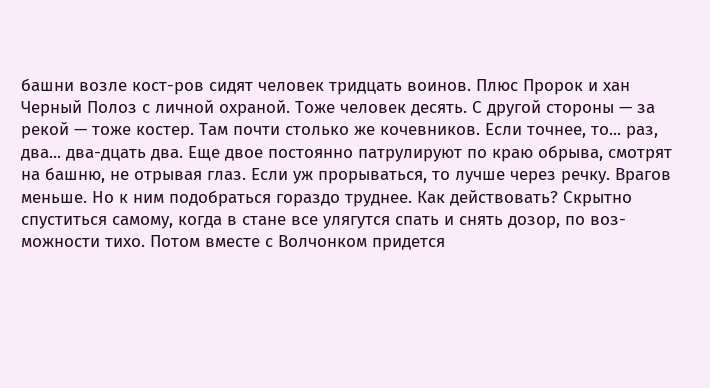башни возле кост-ров сидят человек тридцать воинов. Плюс Пророк и хан Черный Полоз с личной охраной. Тоже человек десять. С другой стороны — за рекой — тоже костер. Там почти столько же кочевников. Если точнее, то... раз, два... два-дцать два. Еще двое постоянно патрулируют по краю обрыва, смотрят на башню, не отрывая глаз. Если уж прорываться, то лучше через речку. Врагов меньше. Но к ним подобраться гораздо труднее. Как действовать? Скрытно спуститься самому, когда в стане все улягутся спать и снять дозор, по воз-можности тихо. Потом вместе с Волчонком придется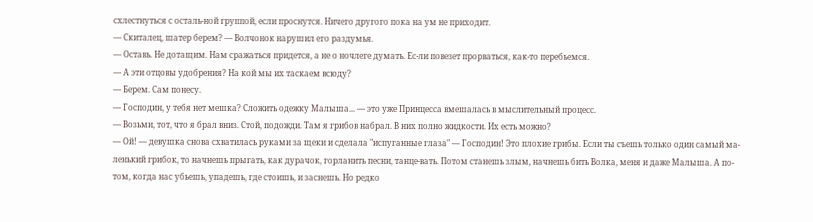схлестнуться с осталь-ной группой, если проснутся. Ничего другого пока на ум не приходит.
— Скиталец, шатер берем? — Волчонок нарушил его раздумья.
— Оставь. Не дотащим. Нам сражаться придется, а не о ночлеге думать. Ес-ли повезет прорваться, как-то перебьемся.
— А эти отцовы удобрения? На кой мы их таскаем всюду?
— Берем. Сам понесу.
— Господин, у тебя нет мешка? Сложить одежку Малыша... — это уже Принцесса вмешалась в мыслительный процесс.
— Возьми, тот, что я брал вниз. Стой, подожди. Там я грибов набрал. В них полно жидкости. Их есть можно?
— Ой! — девушка снова схватилась руками за щеки и сделала "испуганные глаза" — Господин! Это плохие грибы. Если ты съешь только один самый ма-ленький грибок, то начнешь прыгать, как дурачок, горланить песни, танце-вать. Потом станешь злым, начнешь бить Волка, меня и даже Малыша. А по-том, когда нас убьешь, упадешь, где стоишь, и заснешь. Но редко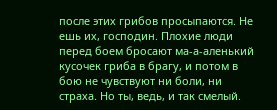после этих грибов просыпаются. Не ешь их, господин. Плохие люди перед боем бросают ма-а-аленький кусочек гриба в брагу, и потом в бою не чувствуют ни боли, ни страха. Но ты, ведь, и так смелый.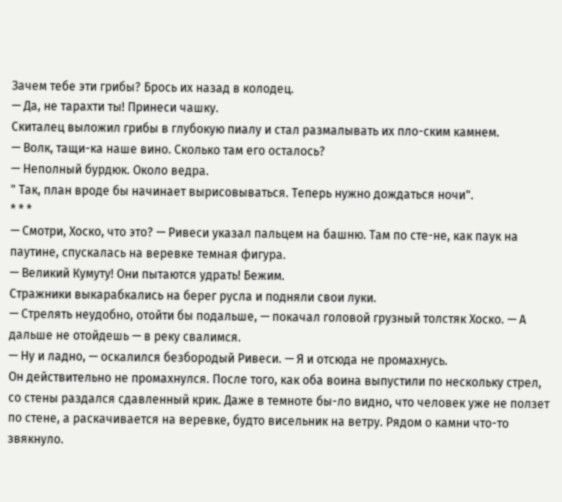Зачем тебе эти грибы? Брось их назад в колодец.
— Да, не тарахти ты! Принеси чашку.
Скиталец выложил грибы в глубокую пиалу и стал размалывать их пло-ским камнем.
— Волк, тащи-ка наше вино. Сколько там его осталось?
— Неполный бурдюк. Около ведра.
" Так, план вроде бы начинает вырисовываться. Теперь нужно дождаться ночи".
* * *
— Смотри, Хоско, что это? — Ривеси указал пальцем на башню. Там по сте-не, как паук на паутине, спускалась на веревке темная фигура.
— Великий Кумуту! Они пытаются удрать! Бежим.
Стражники выкарабкались на берег русла и подняли свои луки.
— Стрелять неудобно, отойти бы подальше, — покачал головой грузный толстяк Хоско. — А дальше не отойдешь — в реку свалимся.
— Ну и ладно, — оскалился безбородый Ривеси. — Я и отсюда не промахнусь.
Он действительно не промахнулся. После того, как оба воина выпустили по нескольку стрел, со стены раздался сдавленный крик. Даже в темноте бы-ло видно, что человек уже не ползет по стене, а раскачивается на веревке, будто висельник на ветру. Рядом о камни что-то звякнуло.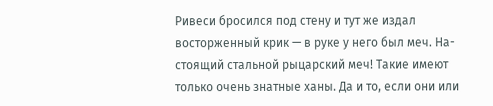Ривеси бросился под стену и тут же издал восторженный крик — в руке у него был меч. На-стоящий стальной рыцарский меч! Такие имеют только очень знатные ханы. Да и то, если они или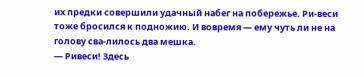их предки совершили удачный набег на побережье. Ри-веси тоже бросился к подножию. И вовремя — ему чуть ли не на голову сва-лилось два мешка.
— Ривеси! Здесь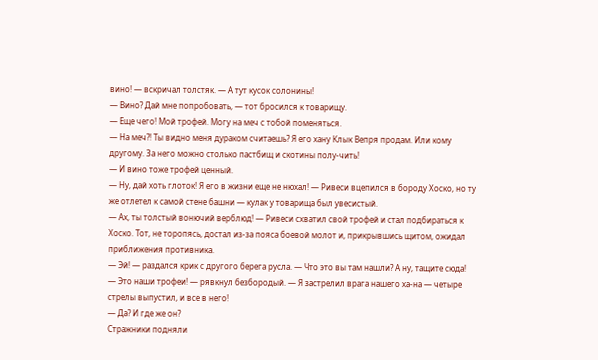вино! — вскричал толстяк. — А тут кусок солонины!
— Вино? Дай мне попробовать, — тот бросился к товарищу.
— Еще чего! Мой трофей. Могу на меч с тобой поменяться.
— На меч?! Ты видно меня дураком считаешь? Я его хану Клык Вепря продам. Или кому другому. За него можно столько пастбищ и скотины полу-чить!
— И вино тоже трофей ценный.
— Ну, дай хоть глоток! Я его в жизни еще не нюхал! — Ривеси вцепился в бороду Хоско, но ту же отлетел к самой стене башни — кулак у товарища был увесистый.
— Ах, ты толстый вонючий верблюд! — Ривеси схватил свой трофей и стал подбираться к Хоско. Тот, не торопясь, достал из-за пояса боевой молот и, прикрывшись щитом, ожидал приближения противника.
— Эй! — раздался крик с другого берега русла. — Что это вы там нашли? А ну, тащите сюда!
— Это наши трофеи! — рявкнул безбородый. — Я застрелил врага нашего ха-на — четыре стрелы выпустил, и все в него!
— Да? И где же он?
Стражники подняли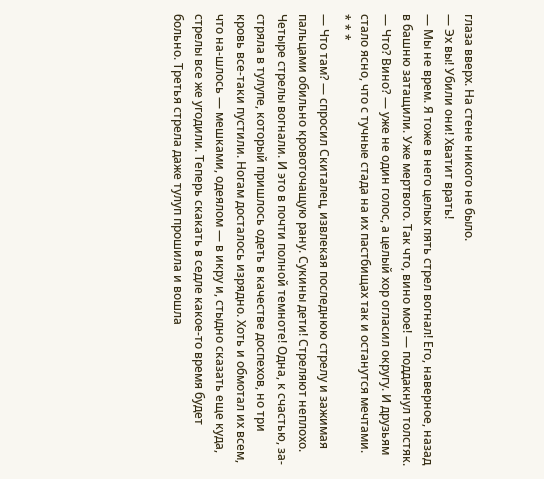глаза вверх. На стене никого не было.
— Эх вы! Убили они! Хватит врать!
— Мы не врем. Я тоже в него целых пять стрел вогнал! Его, наверное, назад в башню затащили. Уже мертвого. Так что, вино мое! — поддакнул толстяк.
— Что? Вино? — уже не один голос, а целый хор огласил округу. И друзьям стало ясно, что с тучные стада на их пастбищах так и останутся мечтами.
* * *
— Что там? — спросил Скиталец, извлекая последнюю стрелу и зажимая пальцами обильно кровоточащую рану. Сукины дети! Стреляют неплохо. Четыре стрелы вогнали. И это в почти полной темноте! Одна, к счастью, за-стряла в тулупе, который пришлось одеть в качестве доспехов, но три кровь все-таки пустили. Ногам досталось изрядно. Хоть и обмотал их всем, что на-шлось — мешками, одеялом — в икру и, стыдно сказать еще куда, стрелы все же угодили. Теперь скакать в седле какое-то время будет больно. Третья стрела даже тулуп прошила и вошла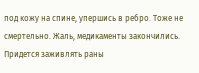под кожу на спине, упершись в ребро. Тоже не смертельно. Жаль, медикаменты закончились. Придется заживлять раны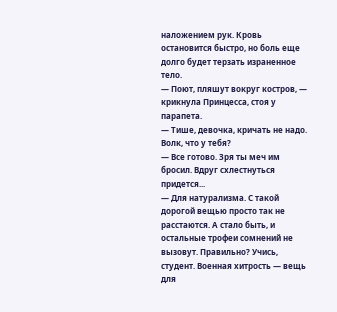наложением рук. Кровь остановится быстро, но боль еще долго будет терзать израненное тело.
— Поют, пляшут вокруг костров, — крикнула Принцесса, стоя у парапета.
— Тише, девочка, кричать не надо. Волк, что у тебя?
— Все готово. Зря ты меч им бросил. Вдруг схлестнуться придется...
— Для натурализма. С такой дорогой вещью просто так не расстаются. А стало быть, и остальные трофеи сомнений не вызовут. Правильно? Учись, студент. Военная хитрость — вещь для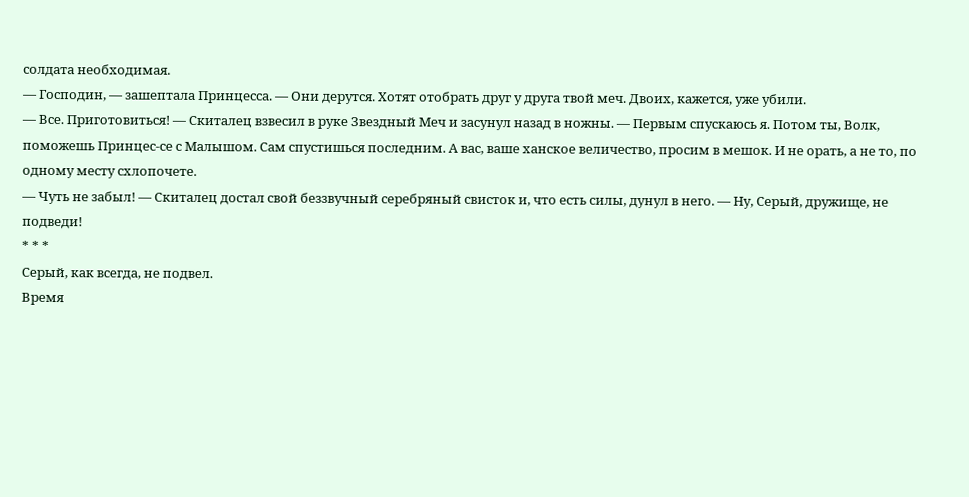солдата необходимая.
— Господин, — зашептала Принцесса. — Они дерутся. Хотят отобрать друг у друга твой меч. Двоих, кажется, уже убили.
— Все. Приготовиться! — Скиталец взвесил в руке Звездный Меч и засунул назад в ножны. — Первым спускаюсь я. Потом ты, Волк, поможешь Принцес-се с Малышом. Сам спустишься последним. А вас, ваше ханское величество, просим в мешок. И не орать, а не то, по одному месту схлопочете.
— Чуть не забыл! — Скиталец достал свой беззвучный серебряный свисток и, что есть силы, дунул в него. — Ну, Серый, дружище, не подведи!
* * *
Серый, как всегда, не подвел.
Время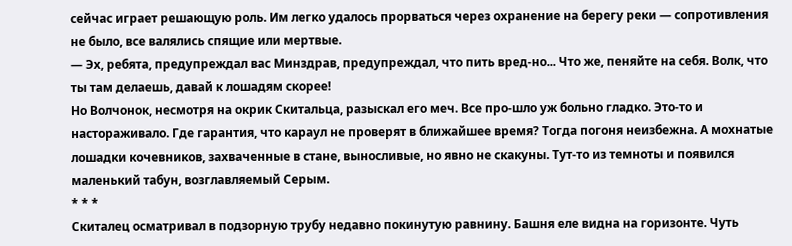сейчас играет решающую роль. Им легко удалось прорваться через охранение на берегу реки — сопротивления не было, все валялись спящие или мертвые.
— Эх, ребята, предупреждал вас Минздрав, предупреждал, что пить вред-но... Что же, пеняйте на себя. Волк, что ты там делаешь, давай к лошадям скорее!
Но Волчонок, несмотря на окрик Скитальца, разыскал его меч. Все про-шло уж больно гладко. Это-то и настораживало. Где гарантия, что караул не проверят в ближайшее время? Тогда погоня неизбежна. А мохнатые лошадки кочевников, захваченные в стане, выносливые, но явно не скакуны. Тут-то из темноты и появился маленький табун, возглавляемый Серым.
* * *
Скиталец осматривал в подзорную трубу недавно покинутую равнину. Башня еле видна на горизонте. Чуть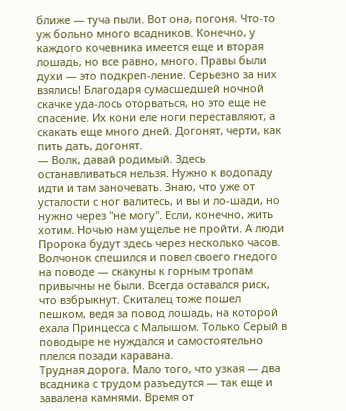ближе — туча пыли. Вот она, погоня. Что-то уж больно много всадников. Конечно, у каждого кочевника имеется еще и вторая лошадь, но все равно, много. Правы были духи — это подкреп-ление. Серьезно за них взялись! Благодаря сумасшедшей ночной скачке уда-лось оторваться, но это еще не спасение. Их кони еле ноги переставляют, а скакать еще много дней. Догонят, черти, как пить дать, догонят.
— Волк, давай родимый. Здесь останавливаться нельзя. Нужно к водопаду идти и там заночевать. Знаю, что уже от усталости с ног валитесь, и вы и ло-шади, но нужно через "не могу". Если, конечно, жить хотим. Ночью нам ущелье не пройти. А люди Пророка будут здесь через несколько часов.
Волчонок спешился и повел своего гнедого на поводе — скакуны к горным тропам привычны не были. Всегда оставался риск, что взбрыкнут. Скиталец тоже пошел пешком, ведя за повод лошадь, на которой ехала Принцесса с Малышом. Только Серый в поводыре не нуждался и самостоятельно плелся позади каравана.
Трудная дорога. Мало того, что узкая — два всадника с трудом разъедутся — так еще и завалена камнями. Время от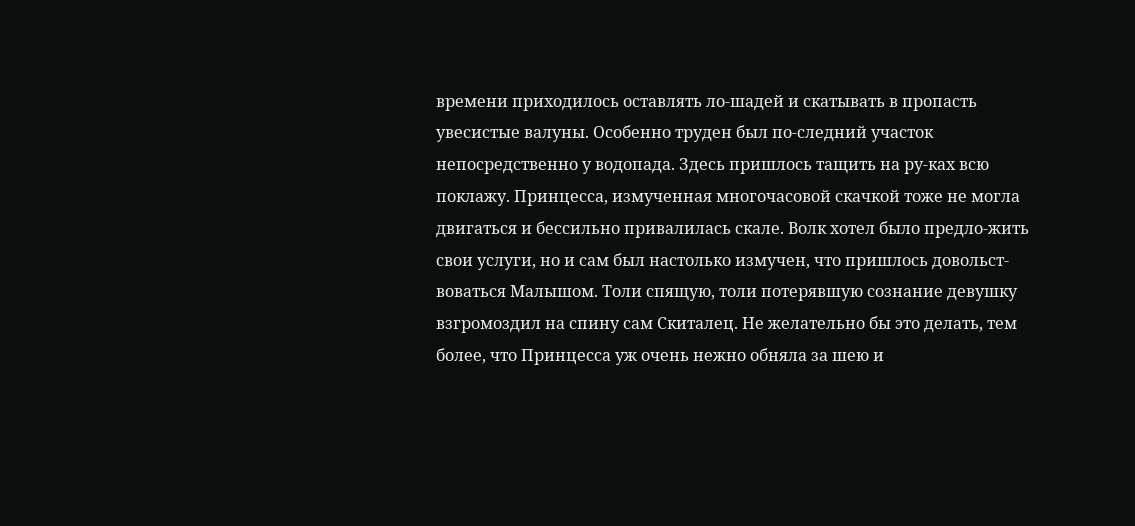времени приходилось оставлять ло-шадей и скатывать в пропасть увесистые валуны. Особенно труден был по-следний участок непосредственно у водопада. Здесь пришлось тащить на ру-ках всю поклажу. Принцесса, измученная многочасовой скачкой тоже не могла двигаться и бессильно привалилась скале. Волк хотел было предло-жить свои услуги, но и сам был настолько измучен, что пришлось довольст-воваться Малышом. Толи спящую, толи потерявшую сознание девушку взгромоздил на спину сам Скиталец. Не желательно бы это делать, тем более, что Принцесса уж очень нежно обняла за шею и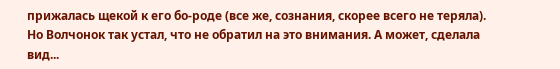прижалась щекой к его бо-роде (все же, сознания, скорее всего не теряла). Но Волчонок так устал, что не обратил на это внимания. А может, сделала вид...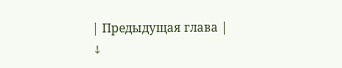| Предыдущая глава |
↓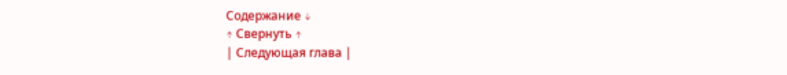Содержание ↓
↑ Свернуть ↑
| Следующая глава |